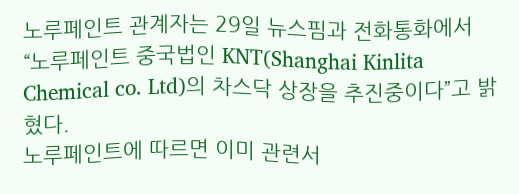노루페인트 관계자는 29일 뉴스핌과 전화통화에서 “노루페인트 중국법인 KNT(Shanghai Kinlita Chemical co. Ltd)의 차스닥 상장을 추진중이다”고 밝혔다.
노루페인트에 따르면 이미 관련서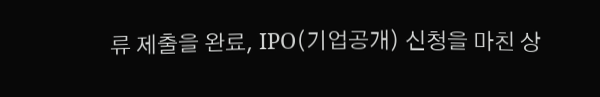류 제출을 완료, IPO(기업공개) 신청을 마친 상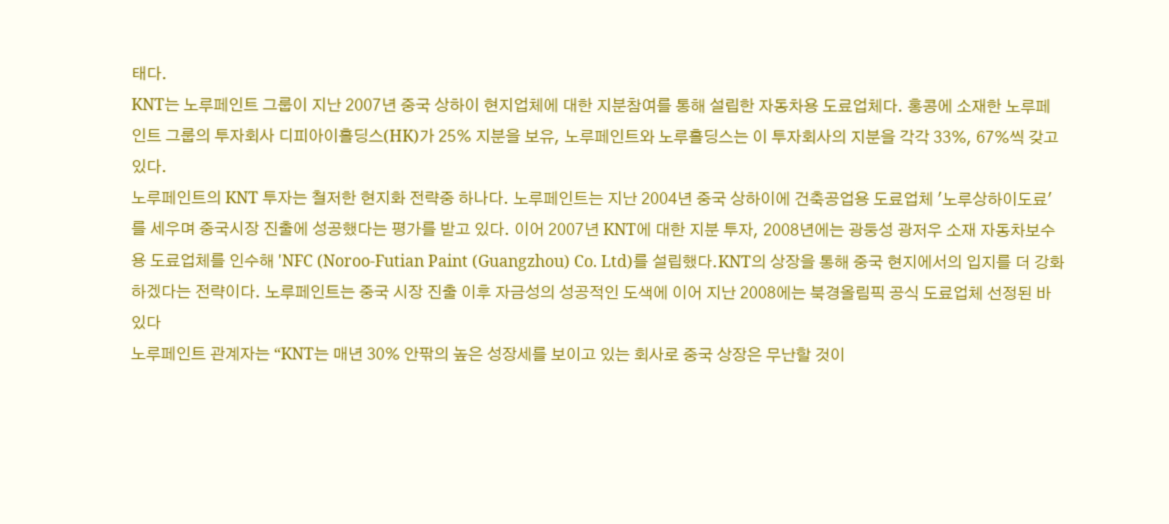태다.
KNT는 노루페인트 그룹이 지난 2007년 중국 상하이 현지업체에 대한 지분참여를 통해 설립한 자동차용 도료업체다. 홍콩에 소재한 노루페인트 그룹의 투자회사 디피아이홀딩스(HK)가 25% 지분을 보유, 노루페인트와 노루홀딩스는 이 투자회사의 지분을 각각 33%, 67%씩 갖고 있다.
노루페인트의 KNT 투자는 철저한 현지화 전략중 하나다. 노루페인트는 지난 2004년 중국 상하이에 건축공업용 도료업체 '노루상하이도료'를 세우며 중국시장 진출에 성공했다는 평가를 받고 있다. 이어 2007년 KNT에 대한 지분 투자, 2008년에는 광둥성 광저우 소재 자동차보수용 도료업체를 인수해 'NFC (Noroo-Futian Paint (Guangzhou) Co. Ltd)를 설립했다.KNT의 상장을 통해 중국 현지에서의 입지를 더 강화하겠다는 전략이다. 노루페인트는 중국 시장 진출 이후 자금성의 성공적인 도색에 이어 지난 2008에는 북경올림픽 공식 도료업체 선정된 바 있다
노루페인트 관계자는 “KNT는 매년 30% 안팎의 높은 성장세를 보이고 있는 회사로 중국 상장은 무난할 것이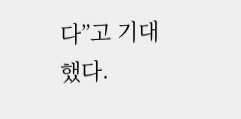다”고 기대했다.